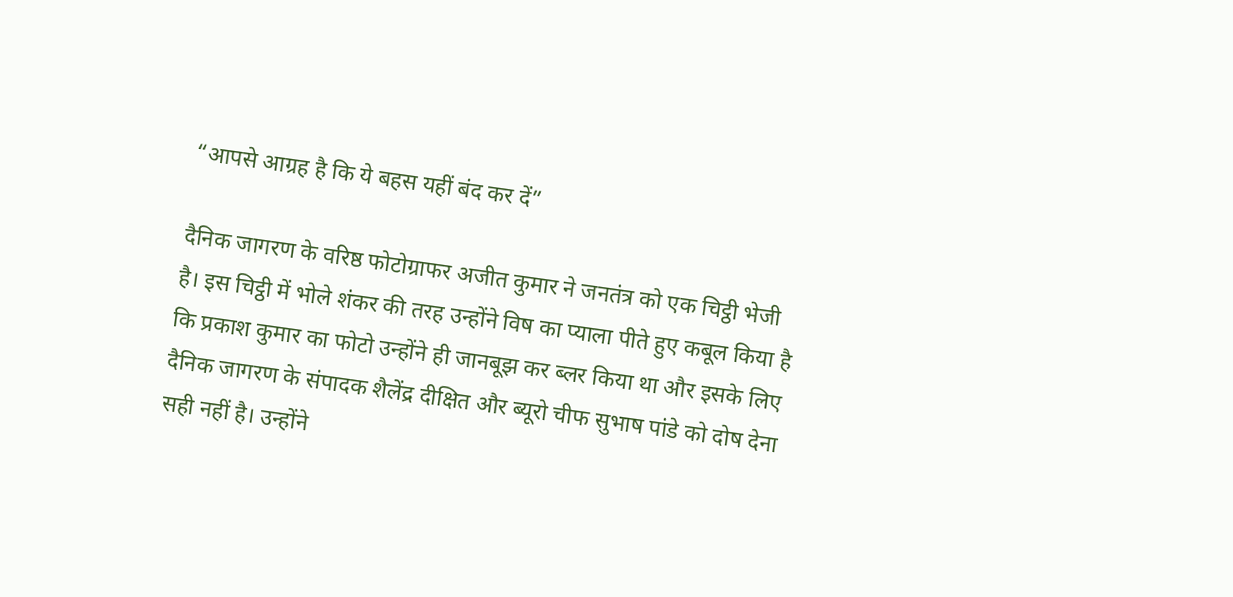“आपसे आग्रह है कि ये बहस यहीं बंद कर दें”

दैनिक जागरण के वरिष्ठ फोटोग्राफर अजीत कुमार ने जनतंत्र को एक चिट्ठी भेजी है। इस चिट्ठी में भोले शंकर की तरह उन्होंने विष का प्याला पीते हुए कबूल किया है कि प्रकाश कुमार का फोटो उन्होंने ही जानबूझ कर ब्लर किया था और इसके लिए दैनिक जागरण के संपादक शैलेंद्र दीक्षित और ब्यूरो चीफ सुभाष पांडे को दोष देना सही नहीं है। उन्होंने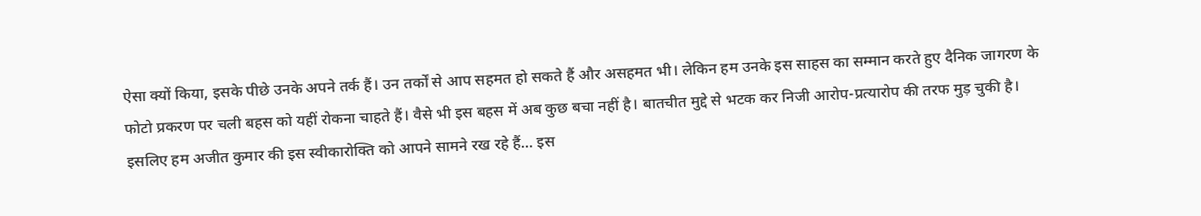ऐसा क्यों किया, इसके पीछे उनके अपने तर्क हैं। उन तर्कों से आप सहमत हो सकते हैं और असहमत भी। लेकिन हम उनके इस साहस का सम्मान करते हुए दैनिक जागरण के फोटो प्रकरण पर चली बहस को यहीं रोकना चाहते हैं। वैसे भी इस बहस में अब कुछ बचा नहीं है। बातचीत मुद्दे से भटक कर निजी आरोप-प्रत्यारोप की तरफ मुड़ चुकी है। इसलिए हम अजीत कुमार की इस स्वीकारोक्ति को आपने सामने रख रहे हैं… इस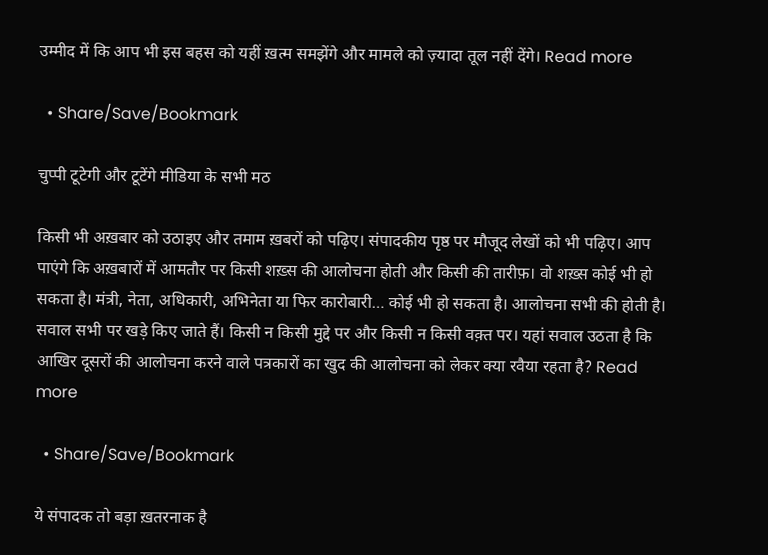उम्मीद में कि आप भी इस बहस को यहीं ख़त्म समझेंगे और मामले को ज़्यादा तूल नहीं देंगे। Read more

  • Share/Save/Bookmark

चुप्पी टूटेगी और टूटेंगे मीडिया के सभी मठ

किसी भी अख़बार को उठाइए और तमाम ख़बरों को पढ़िए। संपादकीय पृष्ठ पर मौजूद लेखों को भी पढ़िए। आप पाएंगे कि अख़बारों में आमतौर पर किसी शख़्स की आलोचना होती और किसी की तारीफ़। वो शख़्स कोई भी हो सकता है। मंत्री, नेता, अधिकारी, अभिनेता या फिर कारोबारी… कोई भी हो सकता है। आलोचना सभी की होती है। सवाल सभी पर खड़े किए जाते हैं। किसी न किसी मुद्दे पर और किसी न किसी वक़्त पर। यहां सवाल उठता है कि आखिर दूसरों की आलोचना करने वाले पत्रकारों का खुद की आलोचना को लेकर क्या रवैया रहता है? Read more

  • Share/Save/Bookmark

ये संपादक तो बड़ा ख़तरनाक है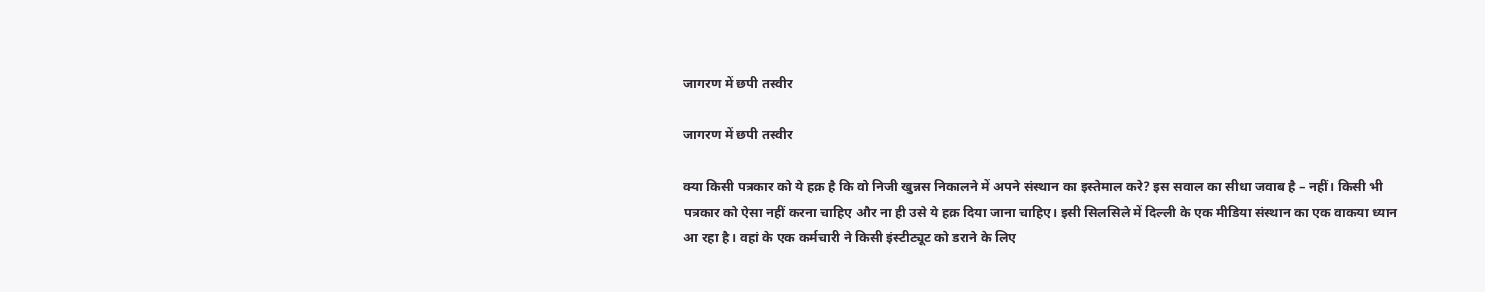जागरण में छपी तस्वीर

जागरण में छपी तस्वीर

क्या किसी पत्रकार को ये हक़ है कि वो निजी खुन्नस निकालने में अपने संस्थान का इस्तेमाल करे? इस सवाल का सीधा जवाब है – नहीं। किसी भी पत्रकार को ऐसा नहीं करना चाहिए और ना ही उसे ये हक़ दिया जाना चाहिए। इसी सिलसिले में दिल्ली के एक मीडिया संस्थान का एक वाकया ध्यान आ रहा है। वहां के एक कर्मचारी ने किसी इंस्टीट्यूट को डराने के लिए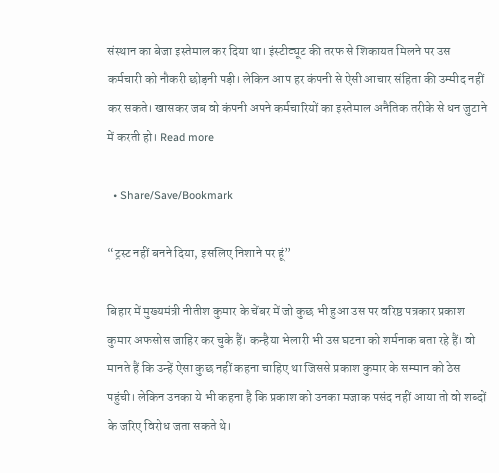संस्थान का बेजा इस्तेमाल कर दिया था। इंस्टीट्यूट की तरफ से शिकायत मिलने पर उस कर्मचारी को नौकरी छोड़नी पड़ी। लेकिन आप हर कंपनी से ऐसी आचार संहिता की उम्मीद नहीं कर सकते। खासकर जब वो कंपनी अपने कर्मचारियों का इस्तेमाल अनैतिक तरीके से धन जुटाने में करती हो। Read more

  • Share/Save/Bookmark

“ट्रस्ट नहीं बनने दिया, इसलिए निशाने पर हूं”

बिहार में मुख्यमंत्री नीतीश कुमार के चेंबर में जो कुछ भी हुआ उस पर वरिष्ठ पत्रकार प्रकाश कुमार अफसोस जाहिर कर चुके हैं। कन्हैया भेलारी भी उस घटना को शर्मनाक बता रहे हैं। वो मानते हैं कि उन्हें ऐसा कुछ नहीं कहना चाहिए था जिससे प्रकाश कुमार के सम्मान को ठेस पहुंची। लेकिन उनका ये भी कहना है कि प्रकाश को उनका मजाक पसंद नहीं आया तो वो शब्दों के जरिए विरोध जता सकते थे।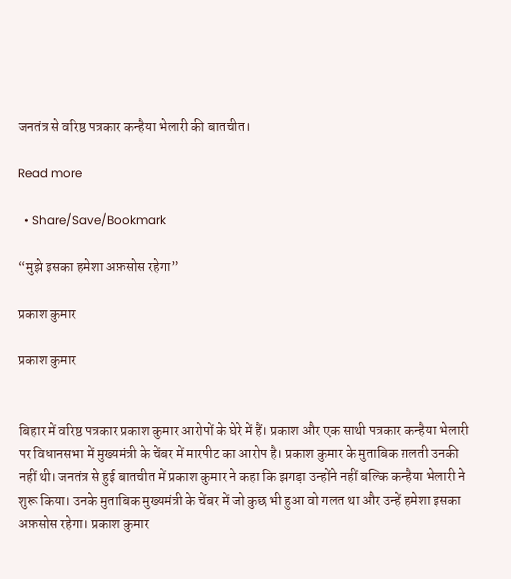जनतंत्र से वरिष्ठ पत्रकार कन्हैया भेलारी की बातचीत।

Read more

  • Share/Save/Bookmark

“मुझे इसका हमेशा अफ़सोस रहेगा”

प्रकाश कुमार

प्रकाश कुमार


बिहार में वरिष्ठ पत्रकार प्रकाश कुमार आरोपों के घेरे में हैं। प्रकाश और एक साथी पत्रकार कन्हैया भेलारी पर विधानसभा में मुख्यमंत्री के चेंबर में मारपीट का आरोप है। प्रकाश कुमार के मुताबिक ग़लती उनकी नहीं थी। जनतंत्र से हुई बातचीत में प्रकाश कुमार ने कहा कि झगड़ा उन्होंने नहीं बल्कि कन्हैया भेलारी ने शुरू किया। उनके मुताबिक मुख्यमंत्री के चेंबर में जो कुछ भी हुआ वो गलत था और उन्हें हमेशा इसका अफ़सोस रहेगा। प्रकाश कुमार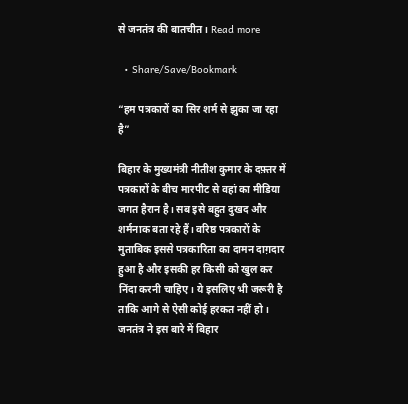से जनतंत्र की बातचीत। Read more

  • Share/Save/Bookmark

“हम पत्रकारों का सिर शर्म से झुका जा रहा है”

बिहार के मुख्यमंत्री नीतीश कुमार के दफ़्तर में पत्रकारों के बीच मारपीट से वहां का मीडिया जगत हैरान है। सब इसे बहुत दुखद और शर्मनाक बता रहे हैं। वरिष्ठ पत्रकारों के मुताबिक इससे पत्रकारिता का दामन दाग़दार हुआ है और इसकी हर किसी को खुल कर निंदा करनी चाहिए। ये इसलिए भी जरूरी है ताकि आगे से ऐसी कोई हरकत नहीं हो। जनतंत्र ने इस बारे में बिहार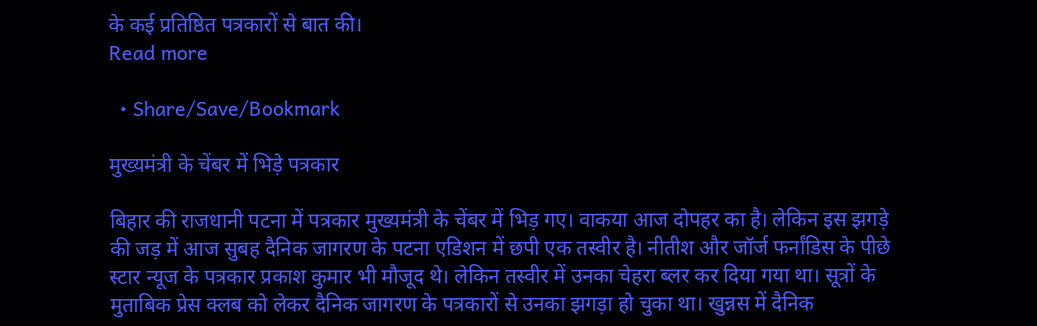के कई प्रतिष्ठित पत्रकारों से बात की।
Read more

  • Share/Save/Bookmark

मुख्यमंत्री के चेंबर में भिड़े पत्रकार

बिहार की राजधानी पटना में पत्रकार मुख्यमंत्री के चेंबर में भिड़ गए। वाकया आज दोपहर का है। लेकिन इस झगड़े की जड़ में आज सुबह दैनिक जागरण के पटना एडिशन में छपी एक तस्वीर है। नीतीश और जॉर्ज फर्नांडिस के पीछे स्टार न्यूज के पत्रकार प्रकाश कुमार भी मौजूद थे। लेकिन तस्वीर में उनका चेहरा ब्लर कर दिया गया था। सूत्रों के मुताबिक प्रेस क्लब को लेकर दैनिक जागरण के पत्रकारों से उनका झगड़ा हो चुका था। खुन्नस में दैनिक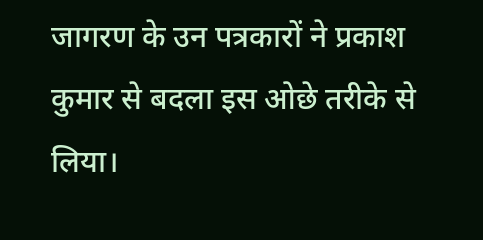जागरण के उन पत्रकारों ने प्रकाश कुमार से बदला इस ओछे तरीके से लिया।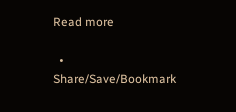Read more

  • Share/Save/Bookmark